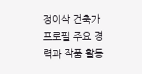정이삭 건축가 프로필 주요 경력과 작품 활동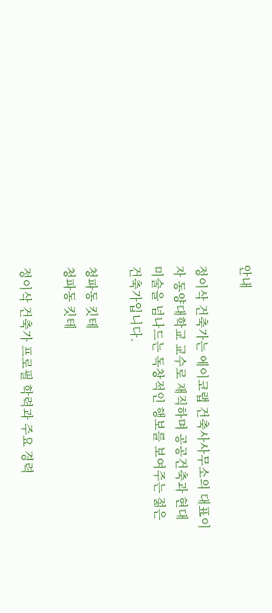안내

정이삭 건축가는 에이코랩 건축사사무소의 대표이자 동양대학교 교수로 재직하며 공공건축과 현대 미술을 넘나드는 독창적인 행보를 보여주는 젊은 건축가입니다.

청파동 킷테
청파동 킷테

정이삭 건축가 프로필 학력과 주요 경력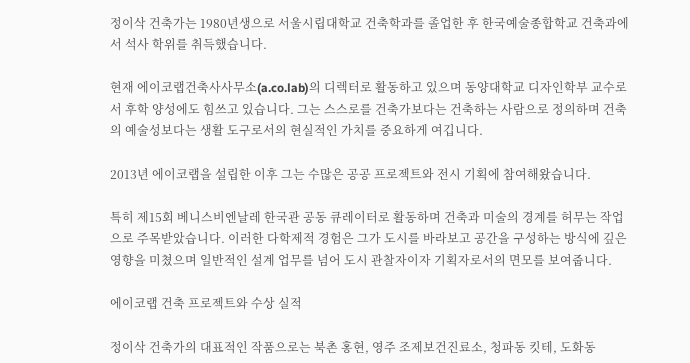정이삭 건축가는 1980년생으로 서울시립대학교 건축학과를 졸업한 후 한국예술종합학교 건축과에서 석사 학위를 취득했습니다.

현재 에이코랩건축사사무소(a.co.lab)의 디렉터로 활동하고 있으며 동양대학교 디자인학부 교수로서 후학 양성에도 힘쓰고 있습니다. 그는 스스로를 건축가보다는 건축하는 사람으로 정의하며 건축의 예술성보다는 생활 도구로서의 현실적인 가치를 중요하게 여깁니다.

2013년 에이코랩을 설립한 이후 그는 수많은 공공 프로젝트와 전시 기획에 참여해왔습니다.

특히 제15회 베니스비엔날레 한국관 공동 큐레이터로 활동하며 건축과 미술의 경계를 허무는 작업으로 주목받았습니다. 이러한 다학제적 경험은 그가 도시를 바라보고 공간을 구성하는 방식에 깊은 영향을 미쳤으며 일반적인 설계 업무를 넘어 도시 관찰자이자 기획자로서의 면모를 보여줍니다.

에이코랩 건축 프로젝트와 수상 실적

정이삭 건축가의 대표적인 작품으로는 북촌 홍현, 영주 조제보건진료소, 청파동 킷테, 도화동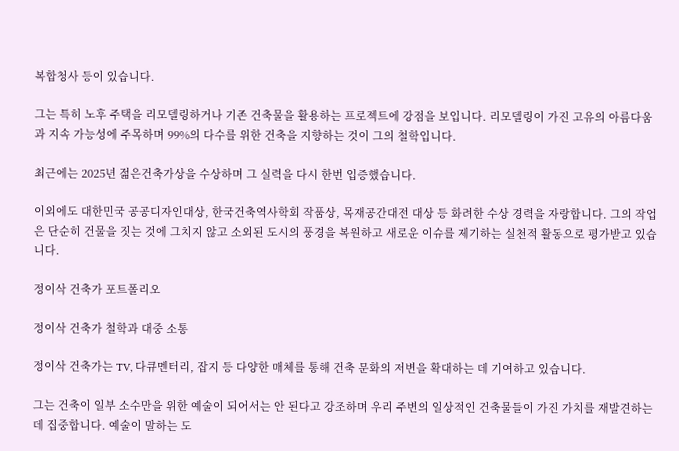복합청사 등이 있습니다.

그는 특히 노후 주택을 리모델링하거나 기존 건축물을 활용하는 프로젝트에 강점을 보입니다. 리모델링이 가진 고유의 아름다움과 지속 가능성에 주목하며 99%의 다수를 위한 건축을 지향하는 것이 그의 철학입니다.

최근에는 2025년 젊은건축가상을 수상하며 그 실력을 다시 한번 입증했습니다.

이외에도 대한민국 공공디자인대상, 한국건축역사학회 작품상, 목재공간대전 대상 등 화려한 수상 경력을 자랑합니다. 그의 작업은 단순히 건물을 짓는 것에 그치지 않고 소외된 도시의 풍경을 복원하고 새로운 이슈를 제기하는 실천적 활동으로 평가받고 있습니다.

정이삭 건축가 포트폴리오

정이삭 건축가 철학과 대중 소통

정이삭 건축가는 TV, 다큐멘터리, 잡지 등 다양한 매체를 통해 건축 문화의 저변을 확대하는 데 기여하고 있습니다.

그는 건축이 일부 소수만을 위한 예술이 되어서는 안 된다고 강조하며 우리 주변의 일상적인 건축물들이 가진 가치를 재발견하는 데 집중합니다. 예술이 말하는 도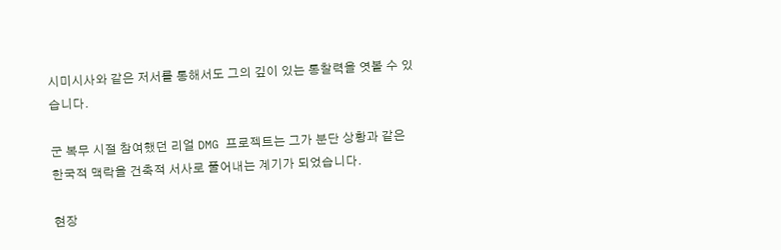시미시사와 같은 저서를 통해서도 그의 깊이 있는 통찰력을 엿볼 수 있습니다.

군 복무 시절 참여했던 리얼 DMG 프로젝트는 그가 분단 상황과 같은 한국적 맥락을 건축적 서사로 풀어내는 계기가 되었습니다.

현장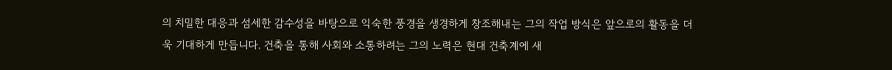의 치밀한 대응과 섬세한 감수성을 바탕으로 익숙한 풍경을 생경하게 창조해내는 그의 작업 방식은 앞으로의 활동을 더욱 기대하게 만듭니다. 건축을 통해 사회와 소통하려는 그의 노력은 현대 건축계에 새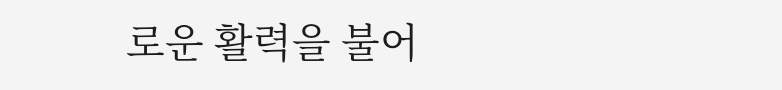로운 활력을 불어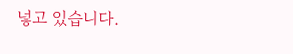넣고 있습니다.